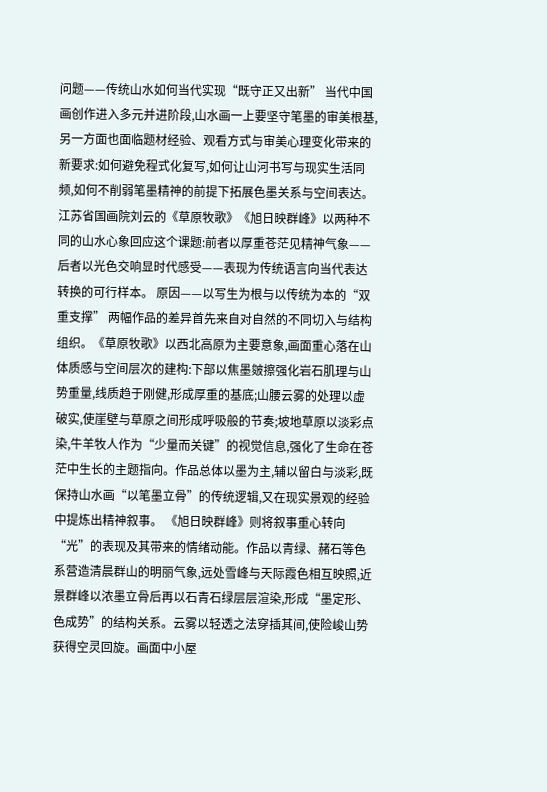问题——传统山水如何当代实现“既守正又出新” 当代中国画创作进入多元并进阶段,山水画一上要坚守笔墨的审美根基,另一方面也面临题材经验、观看方式与审美心理变化带来的新要求:如何避免程式化复写,如何让山河书写与现实生活同频,如何不削弱笔墨精神的前提下拓展色墨关系与空间表达。江苏省国画院刘云的《草原牧歌》《旭日映群峰》以两种不同的山水心象回应这个课题:前者以厚重苍茫见精神气象——后者以光色交响显时代感受——表现为传统语言向当代表达转换的可行样本。 原因——以写生为根与以传统为本的“双重支撑” 两幅作品的差异首先来自对自然的不同切入与结构组织。《草原牧歌》以西北高原为主要意象,画面重心落在山体质感与空间层次的建构:下部以焦墨皴擦强化岩石肌理与山势重量,线质趋于刚健,形成厚重的基底;山腰云雾的处理以虚破实,使崖壁与草原之间形成呼吸般的节奏;坡地草原以淡彩点染,牛羊牧人作为“少量而关键”的视觉信息,强化了生命在苍茫中生长的主题指向。作品总体以墨为主,辅以留白与淡彩,既保持山水画“以笔墨立骨”的传统逻辑,又在现实景观的经验中提炼出精神叙事。 《旭日映群峰》则将叙事重心转向“光”的表现及其带来的情绪动能。作品以青绿、赭石等色系营造清晨群山的明丽气象,远处雪峰与天际霞色相互映照,近景群峰以浓墨立骨后再以石青石绿层层渲染,形成“墨定形、色成势”的结构关系。云雾以轻透之法穿插其间,使险峻山势获得空灵回旋。画面中小屋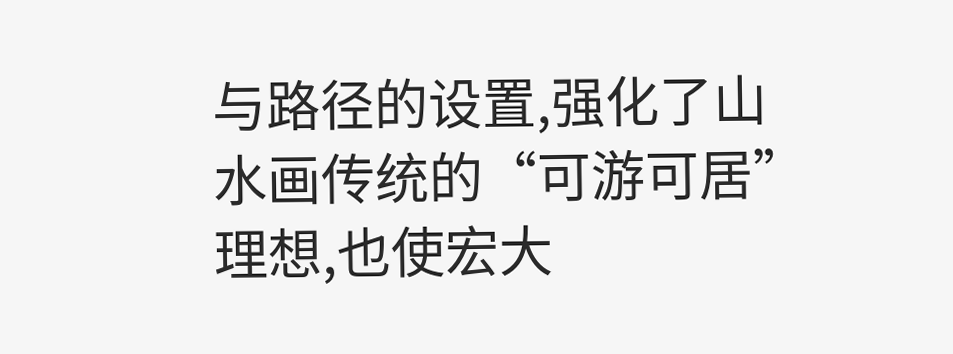与路径的设置,强化了山水画传统的“可游可居”理想,也使宏大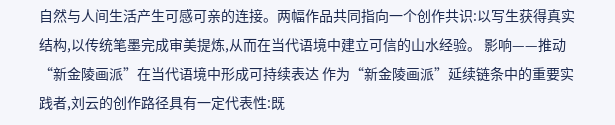自然与人间生活产生可感可亲的连接。两幅作品共同指向一个创作共识:以写生获得真实结构,以传统笔墨完成审美提炼,从而在当代语境中建立可信的山水经验。 影响——推动“新金陵画派”在当代语境中形成可持续表达 作为“新金陵画派”延续链条中的重要实践者,刘云的创作路径具有一定代表性:既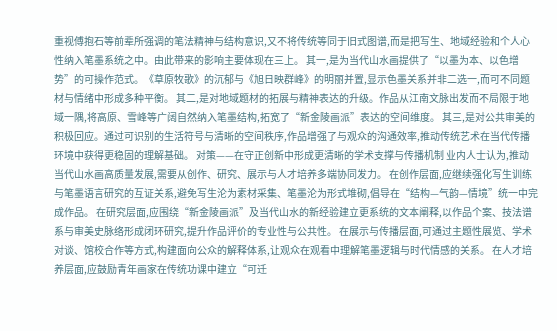重视傅抱石等前辈所强调的笔法精神与结构意识,又不将传统等同于旧式图谱,而是把写生、地域经验和个人心性纳入笔墨系统之中。由此带来的影响主要体现在三上。 其一,是为当代山水画提供了“以墨为本、以色增势”的可操作范式。《草原牧歌》的沉郁与《旭日映群峰》的明丽并置,显示色墨关系并非二选一,而可不同题材与情绪中形成多种平衡。 其二,是对地域题材的拓展与精神表达的升级。作品从江南文脉出发而不局限于地域一隅,将高原、雪峰等广阔自然纳入笔墨结构,拓宽了“新金陵画派”表达的空间维度。 其三,是对公共审美的积极回应。通过可识别的生活符号与清晰的空间秩序,作品增强了与观众的沟通效率,推动传统艺术在当代传播环境中获得更稳固的理解基础。 对策——在守正创新中形成更清晰的学术支撑与传播机制 业内人士认为,推动当代山水画高质量发展,需要从创作、研究、展示与人才培养多端协同发力。 在创作层面,应继续强化写生训练与笔墨语言研究的互证关系,避免写生沦为素材采集、笔墨沦为形式堆砌,倡导在“结构—气韵—情境”统一中完成作品。 在研究层面,应围绕“新金陵画派”及当代山水的新经验建立更系统的文本阐释,以作品个案、技法谱系与审美史脉络形成闭环研究,提升作品评价的专业性与公共性。 在展示与传播层面,可通过主题性展览、学术对谈、馆校合作等方式,构建面向公众的解释体系,让观众在观看中理解笔墨逻辑与时代情感的关系。 在人才培养层面,应鼓励青年画家在传统功课中建立“可迁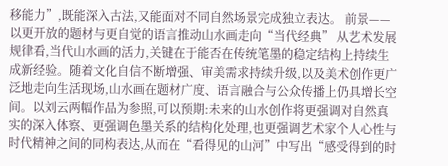移能力”,既能深入古法,又能面对不同自然场景完成独立表达。 前景——以更开放的题材与更自觉的语言推动山水画走向“当代经典” 从艺术发展规律看,当代山水画的活力,关键在于能否在传统笔墨的稳定结构上持续生成新经验。随着文化自信不断增强、审美需求持续升级,以及美术创作更广泛地走向生活现场,山水画在题材广度、语言融合与公众传播上仍具增长空间。以刘云两幅作品为参照,可以预期:未来的山水创作将更强调对自然真实的深入体察、更强调色墨关系的结构化处理,也更强调艺术家个人心性与时代精神之间的同构表达,从而在“看得见的山河”中写出“感受得到的时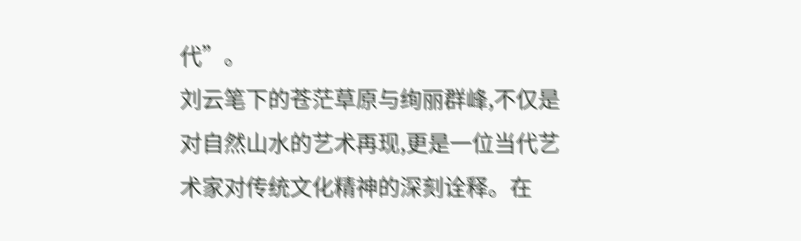代”。
刘云笔下的苍茫草原与绚丽群峰,不仅是对自然山水的艺术再现,更是一位当代艺术家对传统文化精神的深刻诠释。在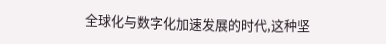全球化与数字化加速发展的时代,这种坚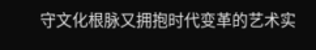守文化根脉又拥抱时代变革的艺术实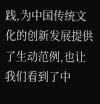践,为中国传统文化的创新发展提供了生动范例,也让我们看到了中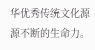华优秀传统文化源源不断的生命力。